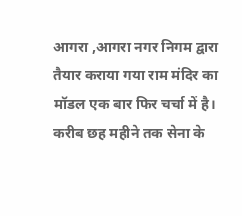आगरा ,आगरा नगर निगम द्वारा तैयार कराया गया राम मंदिर का मॉडल एक बार फिर चर्चा में है। करीब छह महीने तक सेना के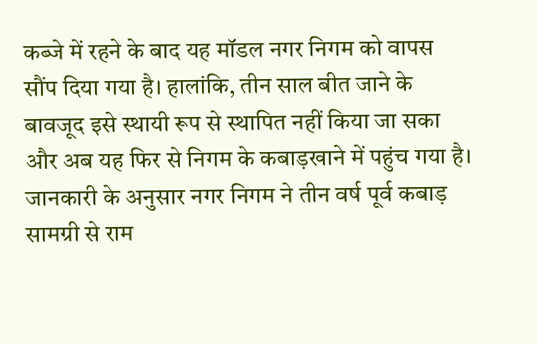कब्जे में रहने के बाद यह मॉडल नगर निगम को वापस सौंप दिया गया है। हालांकि, तीन साल बीत जाने के बावजूद इसे स्थायी रूप से स्थापित नहीं किया जा सका और अब यह फिर से निगम के कबाड़खाने में पहुंच गया है।
जानकारी के अनुसार नगर निगम ने तीन वर्ष पूर्व कबाड़ सामग्री से राम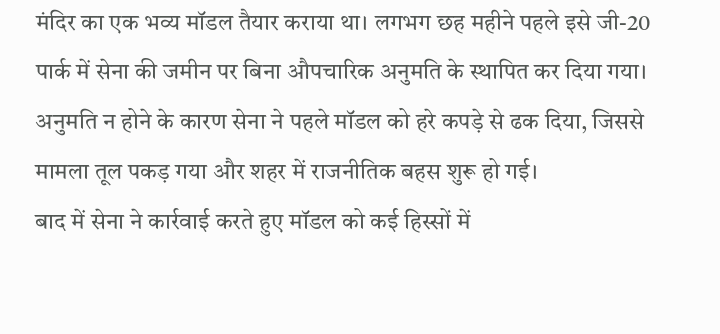मंदिर का एक भव्य मॉडल तैयार कराया था। लगभग छह महीने पहले इसे जी-20 पार्क में सेना की जमीन पर बिना औपचारिक अनुमति के स्थापित कर दिया गया। अनुमति न होने के कारण सेना ने पहले मॉडल को हरे कपड़े से ढक दिया, जिससे मामला तूल पकड़ गया और शहर में राजनीतिक बहस शुरू हो गई।
बाद में सेना ने कार्रवाई करते हुए मॉडल को कई हिस्सों में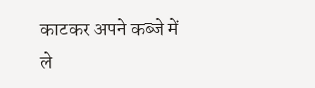काटकर अपने कब्जे में ले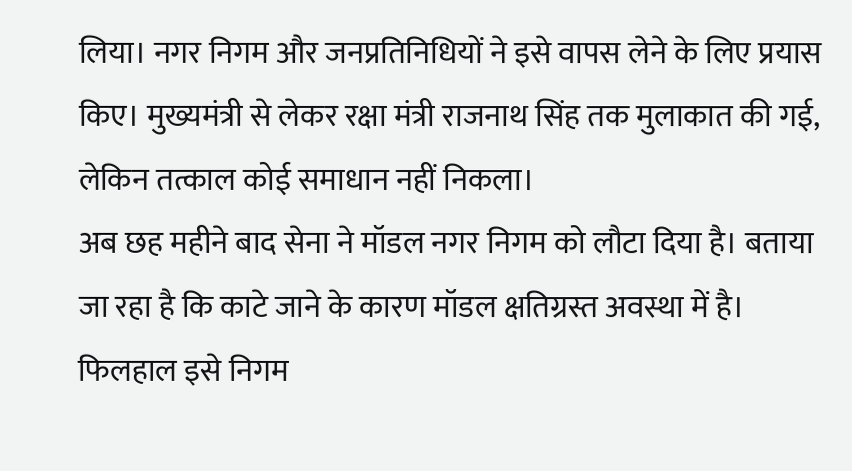लिया। नगर निगम और जनप्रतिनिधियों ने इसे वापस लेने के लिए प्रयास किए। मुख्यमंत्री से लेकर रक्षा मंत्री राजनाथ सिंह तक मुलाकात की गई, लेकिन तत्काल कोई समाधान नहीं निकला।
अब छह महीने बाद सेना ने मॉडल नगर निगम को लौटा दिया है। बताया जा रहा है कि काटे जाने के कारण मॉडल क्षतिग्रस्त अवस्था में है। फिलहाल इसे निगम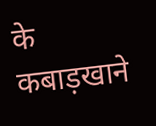के कबाड़खाने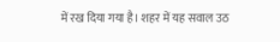में रख दिया गया है। शहर में यह सवाल उठ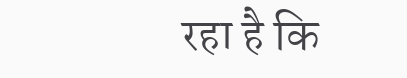रहा है कि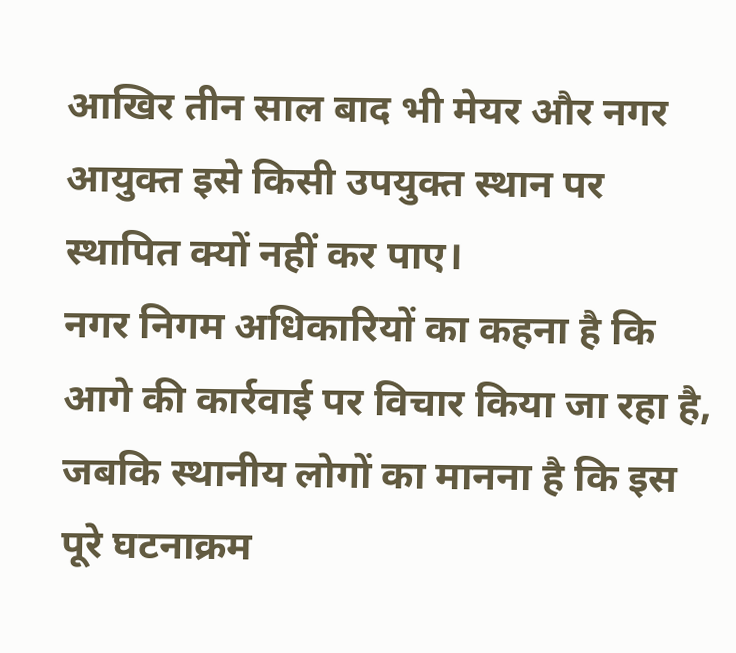आखिर तीन साल बाद भी मेयर और नगर आयुक्त इसे किसी उपयुक्त स्थान पर स्थापित क्यों नहीं कर पाए।
नगर निगम अधिकारियों का कहना है कि आगे की कार्रवाई पर विचार किया जा रहा है, जबकि स्थानीय लोगों का मानना है कि इस पूरे घटनाक्रम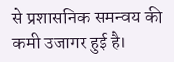से प्रशासनिक समन्वय की कमी उजागर हुई है।